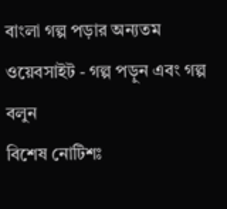বাংলা গল্প পড়ার অন্যতম ওয়েবসাইট - গল্প পড়ুন এবং গল্প বলুন
বিশেষ নোটিশঃ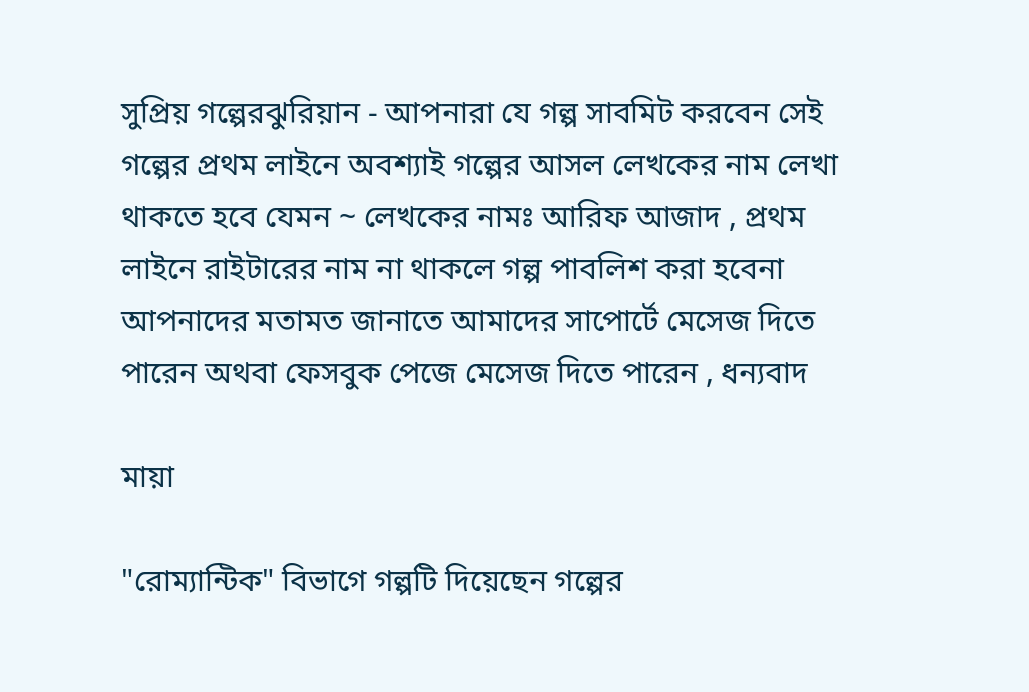সুপ্রিয় গল্পেরঝুরিয়ান - আপনারা যে গল্প সাবমিট করবেন সেই গল্পের প্রথম লাইনে অবশ্যাই গল্পের আসল লেখকের নাম লেখা থাকতে হবে যেমন ~ লেখকের নামঃ আরিফ আজাদ , প্রথম লাইনে রাইটারের নাম না থাকলে গল্প পাবলিশ করা হবেনা
আপনাদের মতামত জানাতে আমাদের সাপোর্টে মেসেজ দিতে পারেন অথবা ফেসবুক পেজে মেসেজ দিতে পারেন , ধন্যবাদ

মায়া

"রোম্যান্টিক" বিভাগে গল্পটি দিয়েছেন গল্পের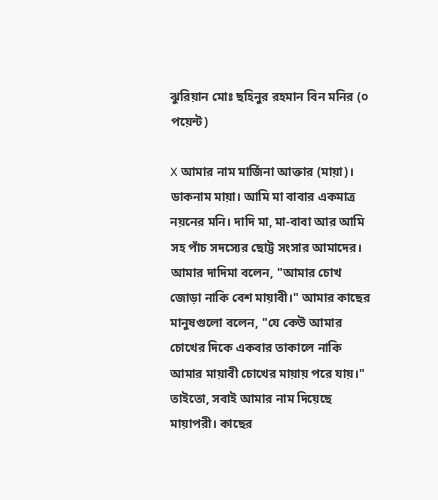ঝুরিয়ান মোঃ ছহিনুর রহমান বিন মনির (০ পয়েন্ট)

X আমার নাম মার্জিনা আক্তার (মায়া)। ডাকনাম মায়া। আমি মা বাবার একমাত্র নয়নের মনি। দাদি মা, মা-বাবা আর আমি সহ পাঁচ সদস্যের ছোট্ট সংসার আমাদের। আমার দাদিমা বলেন, "আমার চোখ জোড়া নাকি বেশ মায়াবী।" আমার কাছের মানুষগুলো বলেন, "যে কেউ আমার চোখের দিকে একবার তাকালে নাকি আমার মায়াবী চোখের মায়ায় পরে যায়।" তাইতো, সবাই আমার নাম দিয়েছে মায়াপরী। কাছের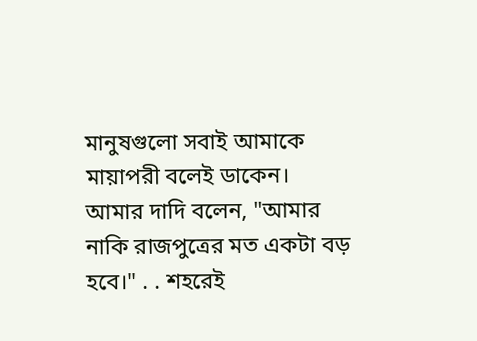মানুষগুলো সবাই আমাকে মায়াপরী বলেই ডাকেন। আমার দাদি বলেন, "আমার নাকি রাজপুত্রের মত একটা বড় হবে।" . . শহরেই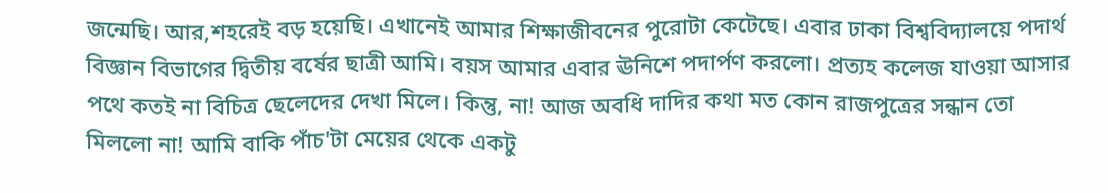জন্মেছি। আর,শহরেই বড় হয়েছি। এখানেই আমার শিক্ষাজীবনের পুরোটা কেটেছে। এবার ঢাকা বিশ্ববিদ্যালয়ে পদার্থ বিজ্ঞান বিভাগের দ্বিতীয় বর্ষের ছাত্রী আমি। বয়স আমার এবার ঊনিশে পদার্পণ করলো। প্রত্যহ কলেজ যাওয়া আসার পথে কতই না বিচিত্র ছেলেদের দেখা মিলে। কিন্তু, না! আজ অবধি দাদির কথা মত কোন রাজপুত্রের সন্ধান তো মিললো না! আমি বাকি পাঁচ'টা মেয়ের থেকে একটু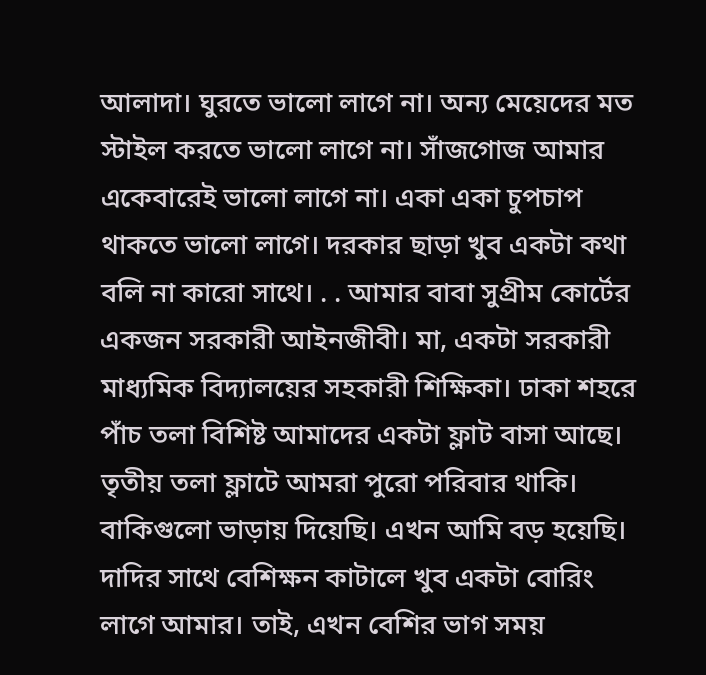আলাদা। ঘুরতে ভালো লাগে না। অন্য মেয়েদের মত স্টাইল করতে ভালো লাগে না। সাঁজগোজ আমার একেবারেই ভালো লাগে না। একা একা চুপচাপ থাকতে ভালো লাগে। দরকার ছাড়া খুব একটা কথা বলি না কারো সাথে। . . আমার বাবা সুপ্রীম কোর্টের একজন সরকারী আইনজীবী। মা, একটা সরকারী মাধ্যমিক বিদ্যালয়ের সহকারী শিক্ষিকা। ঢাকা শহরে পাঁচ তলা বিশিষ্ট আমাদের একটা ফ্লাট বাসা আছে। তৃতীয় তলা ফ্লাটে আমরা পুরো পরিবার থাকি। বাকিগুলো ভাড়ায় দিয়েছি। এখন আমি বড় হয়েছি। দাদির সাথে বেশিক্ষন কাটালে খুব একটা বোরিং লাগে আমার। তাই, এখন বেশির ভাগ সময়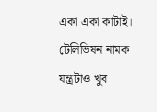একা একা কাটাই। টেলিভিষন নামক যন্ত্রটাও খুব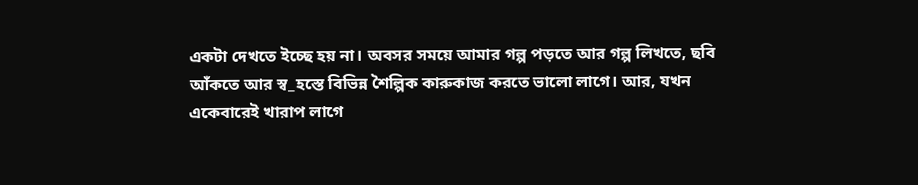একটা দেখতে ইচ্ছে হয় না। অবসর সময়ে আমার গল্প পড়তে আর গল্প লিখতে, ছবি আঁকতে আর স্ব_হস্তে বিভিন্ন শৈল্পিক কারুকাজ করতে ভালো লাগে। আর, যখন একেবারেই খারাপ লাগে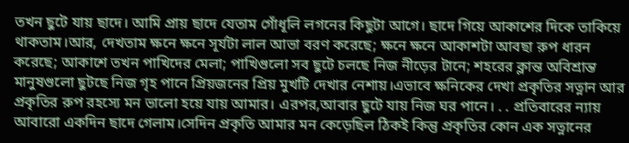তখন ছুটে যায় ছাদে। আমি প্রায় ছাদে যেতাম গোঁধূলি লগনের কিছুটা আগে। ছাদে গিয়ে আকাশের দিকে তাকিয়ে থাকতাম।আর, দেখতাম ক্ষনে ক্ষনে সূর্যটা লাল আভা বরণ করেছে; ক্ষনে ক্ষনে আকাশটা আবছা রুপ ধারন করেছে; আকাশে তখন পাখিদের মেলা; পাখিগুলো সব ছুটে চলছে নিজ নীড়ের টানে; শহরের ক্লান্ত অবিশ্রান্ত মানুষগুলো ছুটছে নিজ গৃহ পানে প্রিয়জনের প্রিয় মুখটি দেখার নেশায়।এভাবে ক্ষনিকের দেখা প্রকৃতির সত্নান আর প্রকৃতির রুপ রহস্যে মন ভালো হয়ে যায় আমার। এরপর,আবার ছুটে যায় নিজ ঘর পানে। . . প্রতিবারের ন্যায় আবারো একদিন ছাদে গেলাম।সেদিন প্রকৃতি আমার মন কেড়েছিল ঠিকই কিন্তু প্রকৃতির কোন এক সত্নানের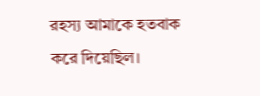রহস্য আমাকে হতবাক করে দিয়েছিল।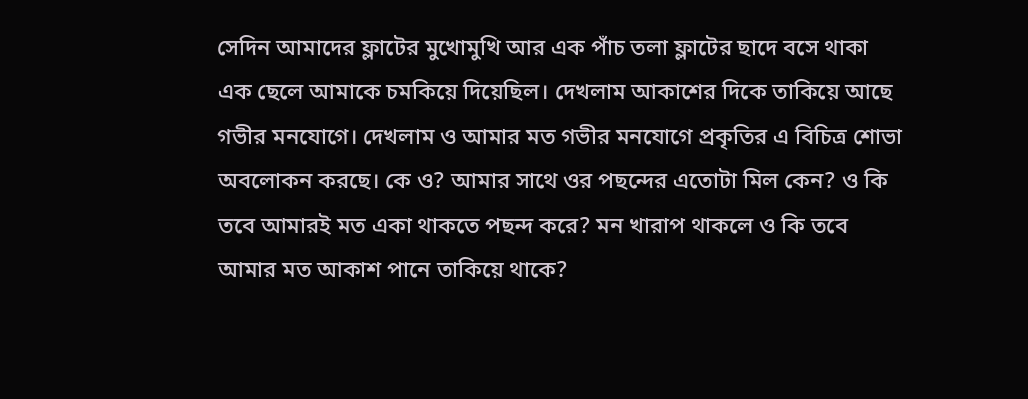সেদিন আমাদের ফ্লাটের মুখোমুখি আর এক পাঁচ তলা ফ্লাটের ছাদে বসে থাকা এক ছেলে আমাকে চমকিয়ে দিয়েছিল। দেখলাম আকাশের দিকে তাকিয়ে আছে গভীর মনযোগে। দেখলাম ও আমার মত গভীর মনযোগে প্রকৃতির এ বিচিত্র শোভা অবলোকন করছে। কে ও? আমার সাথে ওর পছন্দের এতোটা মিল কেন? ও কি তবে আমারই মত একা থাকতে পছন্দ করে? মন খারাপ থাকলে ও কি তবে আমার মত আকাশ পানে তাকিয়ে থাকে?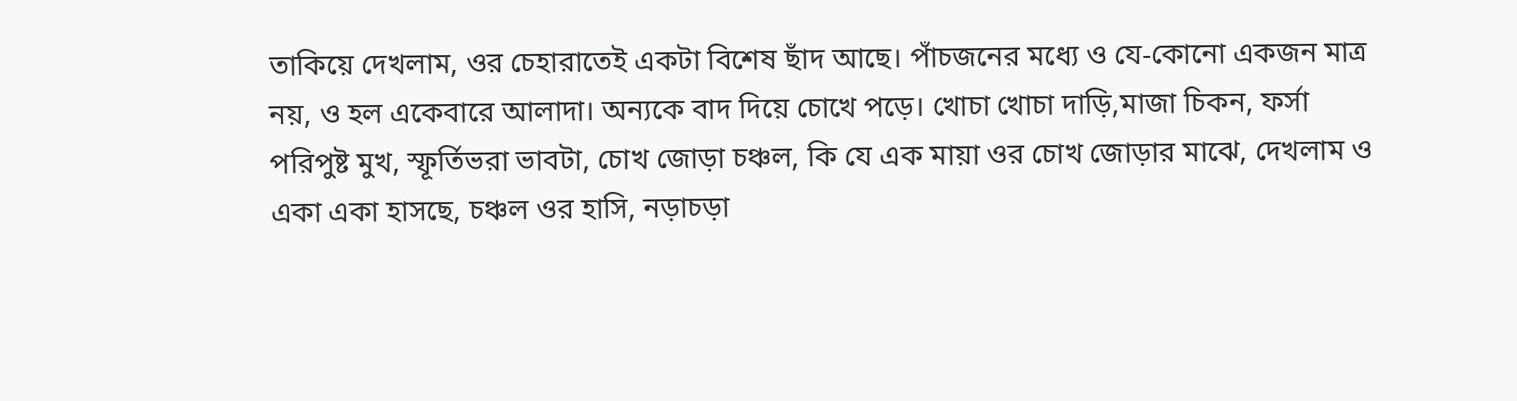তাকিয়ে দেখলাম, ওর চেহারাতেই একটা বিশেষ ছাঁদ আছে। পাঁচজনের মধ্যে ও যে-কোনো একজন মাত্র নয়, ও হল একেবারে আলাদা। অন্যকে বাদ দিয়ে চোখে পড়ে। খোচা খোচা দাড়ি,মাজা চিকন, ফর্সা পরিপুষ্ট মুখ, স্ফূর্তিভরা ভাবটা, চোখ জোড়া চঞ্চল, কি যে এক মায়া ওর চোখ জোড়ার মাঝে, দেখলাম ও একা একা হাসছে, চঞ্চল ওর হাসি, নড়াচড়া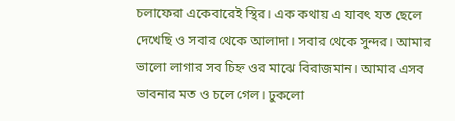চলাফেরা একেবারেই স্থির। এক কথায় এ যাবৎ যত ছেলে দেখেছি ও সবার থেকে আলাদা। সবার থেকে সুন্দর। আমার ভালো লাগার সব চিহ্ন ওর মাঝে বিরাজমান। আমার এসব ভাবনার মত ও চলে গেল। ঢুকলো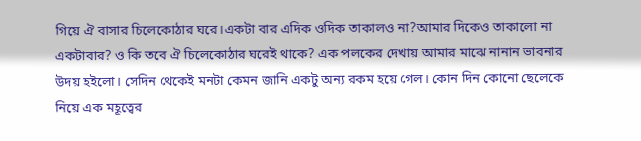গিয়ে ঐ বাসার চিলেকোঠার ঘরে।একটা বার এদিক ওদিক তাকালও না?আমার দিকেও তাকালো না একটাবার? ও কি তবে ঐ চিলেকোঠার ঘরেই থাকে? এক পলকের দেখায় আমার মাঝে নানান ভাবনার উদয় হইলো। সেদিন থেকেই মনটা কেমন জানি একটু অন্য রকম হয়ে গেল। কোন দিন কোনো ছেলেকে নিয়ে এক মহূত্বের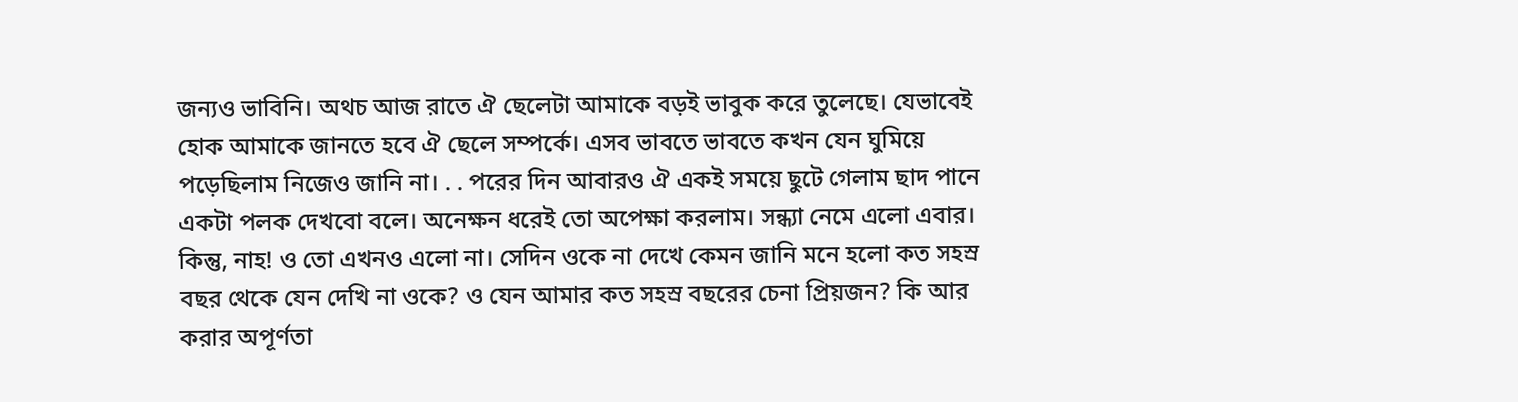জন্যও ভাবিনি। অথচ আজ রাতে ঐ ছেলেটা আমাকে বড়ই ভাবুক করে তুলেছে। যেভাবেই হোক আমাকে জানতে হবে ঐ ছেলে সম্পর্কে। এসব ভাবতে ভাবতে কখন যেন ঘুমিয়ে পড়েছিলাম নিজেও জানি না। . . পরের দিন আবারও ঐ একই সময়ে ছুটে গেলাম ছাদ পানে একটা পলক দেখবো বলে। অনেক্ষন ধরেই তো অপেক্ষা করলাম। সন্ধ্যা নেমে এলো এবার। কিন্তু, নাহ! ও তো এখনও এলো না। সেদিন ওকে না দেখে কেমন জানি মনে হলো কত সহস্র বছর থেকে যেন দেখি না ওকে? ও যেন আমার কত সহস্র বছরের চেনা প্রিয়জন? কি আর করার অপূর্ণতা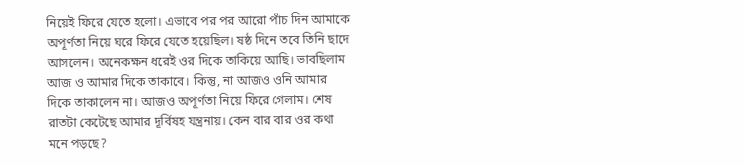নিয়েই ফিরে যেতে হলো। এভাবে পর পর আরো পাঁচ দিন আমাকে অপূর্ণতা নিয়ে ঘরে ফিরে যেতে হয়েছিল। ষষ্ঠ দিনে তবে তিনি ছাদে আসলেন। অনেকক্ষন ধরেই ওর দিকে তাকিয়ে আছি। ভাবছিলাম আজ ও আমার দিকে তাকাবে। কিন্তু, না আজও ওনি আমার দিকে তাকালেন না। আজও অপূর্ণতা নিয়ে ফিরে গেলাম। শেষ রাতটা কেটেছে আমার দূর্বিষহ যন্ত্রনায়। কেন বার বার ওর কথা মনে পড়ছে?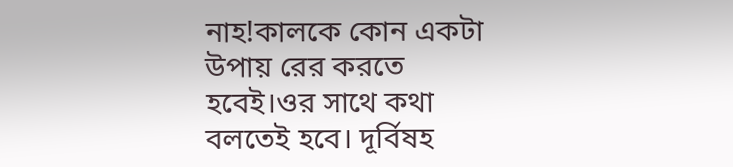নাহ!কালকে কোন একটা উপায় রের করতে হবেই।ওর সাথে কথা বলতেই হবে। দূর্বিষহ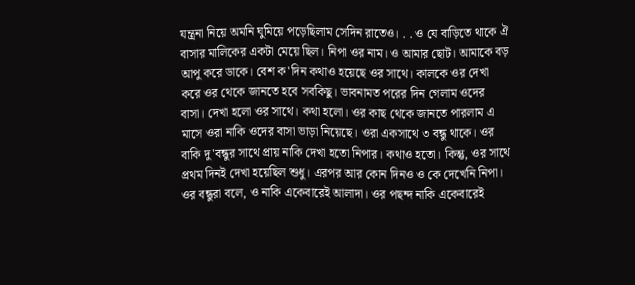যন্ত্রনা নিয়ে অমনি ঘুমিয়ে পড়েছিলাম সেদিন রাতেও। . . ও যে বাড়িতে থাকে ঐ বাসার মালিকের একটা মেয়ে ছিল। নিপা ওর নাম। ও আমার ছোট। আমাকে বড় আপু করে ডাকে। বেশ ক'দিন কথাও হয়েছে ওর সাথে। কালকে ওর দেখা করে ওর থেকে জানতে হবে সবকিছু। ভাবনামত পরের দিন গেলাম ওদের বাসা। দেখা হলো ওর সাথে। কথা হলো। ওর কাছ থেকে জানতে পারলাম এ মাসে ওরা নাকি ওদের বাসা ভাড়া নিয়েছে। ওরা একসাথে ৩ বন্ধু থাকে। ওর বাকি দু'বন্ধুর সাথে প্রায় নাকি দেখা হতো নিপার। কথাও হতো। কিন্তু, ওর সাথে প্রথম দিনই দেখা হয়েছিল শুধু। এরপর আর কোন দিনও ও কে দেখেনি নিপা। ওর বন্ধুরা বলে, ও নাকি একেবারেই আলাদা। ওর পছন্দ নাকি একেবারেই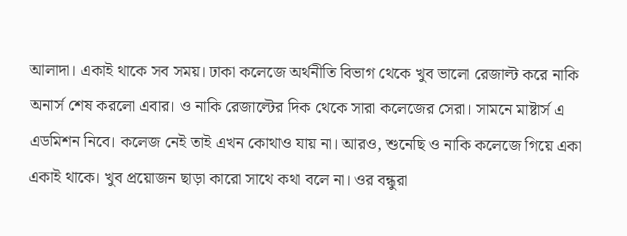আলাদা। একাই থাকে সব সময়। ঢাকা কলেজে অর্থনীতি বিভাগ থেকে খুব ভালো রেজাল্ট করে নাকি অনার্স শেষ করলো এবার। ও নাকি রেজাল্টের দিক থেকে সারা কলেজের সেরা। সামনে মাষ্টার্স এ এডমিশন নিবে। কলেজ নেই তাই এখন কোথাও যায় না। আরও, শুনেছি ও নাকি কলেজে গিয়ে একা একাই থাকে। খুব প্রয়োজন ছাড়া কারো সাথে কথা বলে না। ওর বন্ধুরা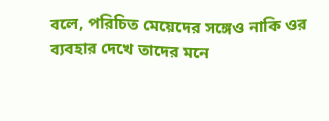বলে, পরিচিত মেয়েদের সঙ্গেও নাকি ওর ব্যবহার দেখে তাদের মনে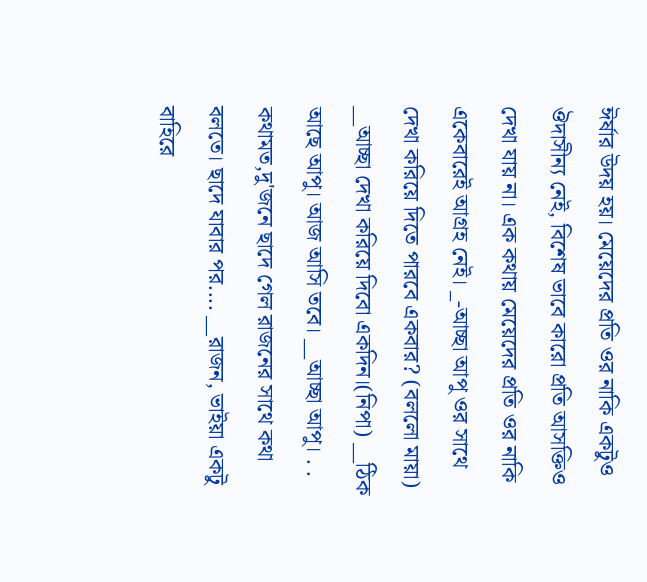ঈর্ষার উদয় হয়। মেয়েদের প্রতি ওর নাকি একটুও ঔদাসীন্য নেই, বিশেষ ভাবে কারো প্রতি আসক্তিও দেখা যায় না। এক কথায় মেয়েদের প্রতি ওর নাকি একেবারেই আগ্রহ নেই। _-আচ্ছা আপু ওর সাথে দেখা করিয়ে দিতে পারবে একবার? (বললো মায়া) __আচ্ছা দেখা করিয়ে দিবো একদিন।(নিপা) __ঠিক আছে আপু। আজ আসি তবে। __আচ্ছা আপু। . . কথামত,দু'জনে ছাদে গেল রাজনের সাথে কথা বলতে। ছাদে যাবার পর.... __রাজন, ভাইয়া একটু বাহিরে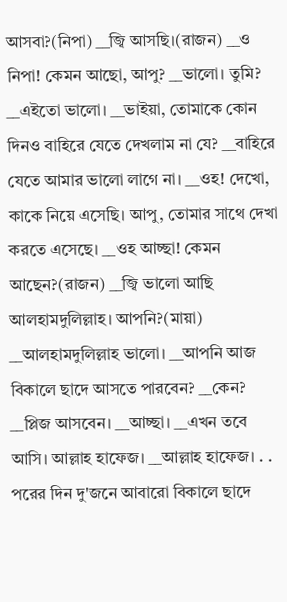আসবা?(নিপা) __জ্বি আসছি।(রাজন) __ও নিপা! কেমন আছো, আপু? __ভালো। তুমি? __এইতো ভালো। __ভাইয়া, তোমাকে কোন দিনও বাহিরে যেতে দেখলাম না যে? __বাহিরে যেতে আমার ভালো লাগে না। __ওহ! দেখো, কাকে নিয়ে এসেছি। আপু, তোমার সাথে দেখা করতে এসেছে। __ওহ আচ্ছা! কেমন আছেন?(রাজন) __জ্বি ভালো আছি আলহামদুলিল্লাহ। আপনি?(মায়া) __আলহামদুলিল্লাহ ভালো। __আপনি আজ বিকালে ছাদে আসতে পারবেন? __কেন? __প্লিজ আসবেন। __আচ্ছা। __এখন তবে আসি। আল্লাহ হাফেজ। __আল্লাহ হাফেজ। . . পরের দিন দু'জনে আবারো বিকালে ছাদে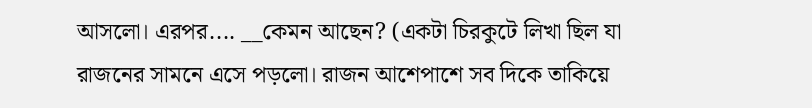আসলো। এরপর.... __কেমন আছেন? (একটা চিরকুটে লিখা ছিল যা রাজনের সামনে এসে পড়লো। রাজন আশেপাশে সব দিকে তাকিয়ে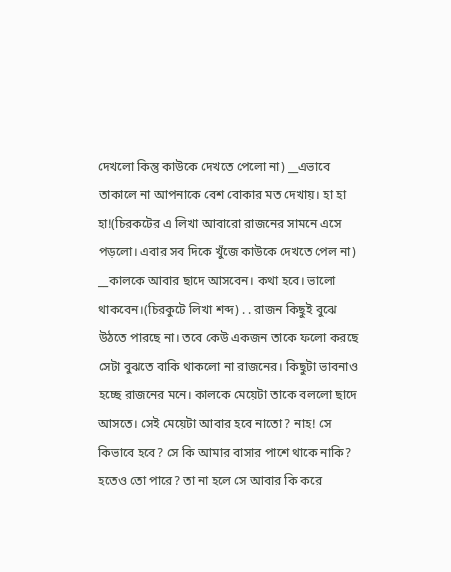দেখলো কিন্তু কাউকে দেখতে পেলো না) __এভাবে তাকালে না আপনাকে বেশ বোকার মত দেখায়। হা হা হা!(চিরকটের এ লিখা আবারো রাজনের সামনে এসে পড়লো। এবার সব দিকে খুঁজে কাউকে দেখতে পেল না) __কালকে আবার ছাদে আসবেন। কথা হবে। ভালো থাকবেন।(চিরকুটে লিখা শব্দ) . . রাজন কিছুই বুঝে উঠতে পারছে না। তবে কেউ একজন তাকে ফলো করছে সেটা বুঝতে বাকি থাকলো না রাজনের। কিছুটা ভাবনাও হচ্ছে রাজনের মনে। কালকে মেয়েটা তাকে বললো ছাদে আসতে। সেই মেয়েটা আবার হবে নাতো? নাহ! সে কিভাবে হবে? সে কি আমার বাসার পাশে থাকে নাকি? হতেও তো পারে? তা না হলে সে আবার কি করে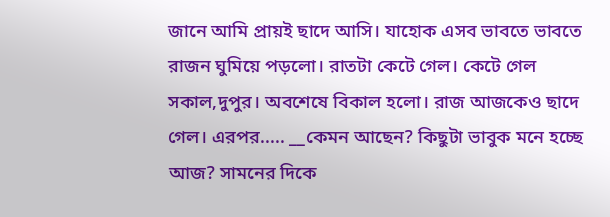জানে আমি প্রায়ই ছাদে আসি। যাহোক এসব ভাবতে ভাবতে রাজন ঘুমিয়ে পড়লো। রাতটা কেটে গেল। কেটে গেল সকাল,দুপুর। অবশেষে বিকাল হলো। রাজ আজকেও ছাদে গেল। এরপর..... __কেমন আছেন? কিছুটা ভাবুক মনে হচ্ছে আজ? সামনের দিকে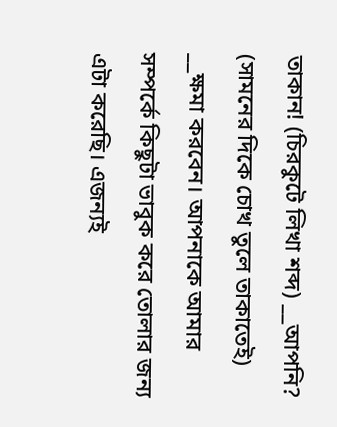তাকান! (চিরকুটে লিখা শব্দ) __আপনি? (সামনের দিকে চোখ তুলে তাকাতেই) __ক্ষমা করবেন। আপনাকে আমার সম্পর্কে কিছুটা ভাবুক করে তোলার জন্য এটা করেছি। এজন্যই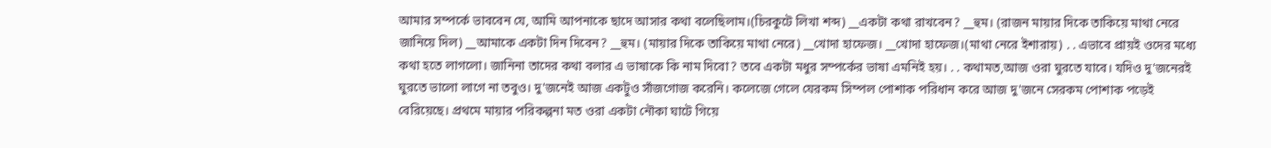আমার সম্পর্কে ভাববেন যে, আমি আপনাকে ছাদে আসার কথা বলেছিলাম।(চিরকুটে লিখা শব্দ) __একটা কথা রাখবেন? __হুম। (রাজন মায়ার দিকে তাকিয়ে মাথা নেরে জানিয়ে দিল) __আমাকে একটা দিন দিবেন? __হুম। (মায়ার দিকে তাকিয়ে মাথা নেরে) __খোদা হাফেজ। __খোদা হাফেজ।(মাথা নেরে ইশারায়) . . এভাবে প্রায়ই ওদের মধ্যে কথা হতে লাগলো। জানিনা তাদের কথা বলার এ ভাষাকে কি নাম দিবো? তবে একটা মধুর সম্পর্কের ভাষা এমনিই হয়। . . কথামত,আজ ওরা ঘুরতে যাবে। যদিও দু'জনেরই ঘুরতে ভালো লাগে না তবুও। দু'জনেই আজ একটুও সাঁজগোজ করেনি। কলেজে গেলে যেরকম সিম্পল পোশাক পরিধান করে আজ দু'জনে সেরকম পোশাক পড়েই বেরিয়েছে। প্রথমে মায়ার পরিকল্পনা মত ওরা একটা নৌকা ঘাটে গিয়ে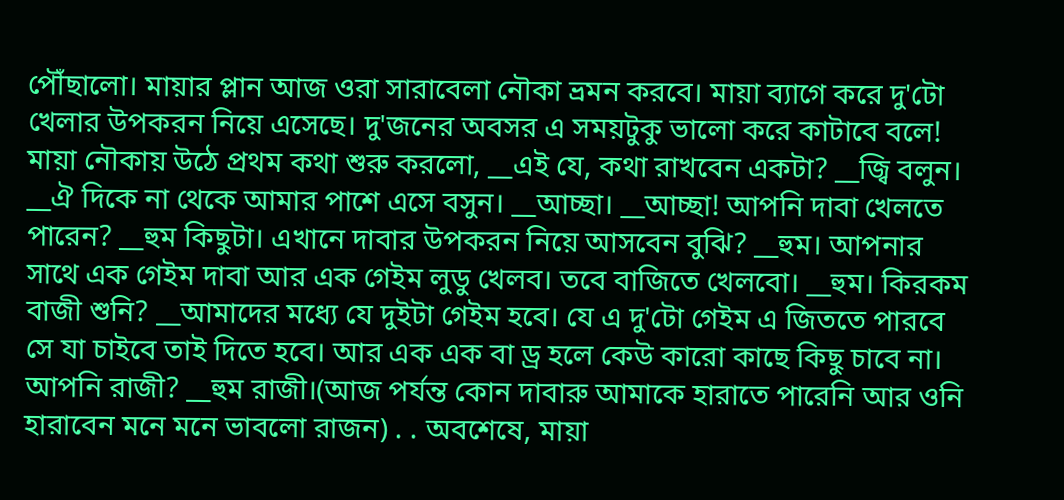পৌঁছালো। মায়ার প্লান আজ ওরা সারাবেলা নৌকা ভ্রমন করবে। মায়া ব্যাগে করে দু'টো খেলার উপকরন নিয়ে এসেছে। দু'জনের অবসর এ সময়টুকু ভালো করে কাটাবে বলে! মায়া নৌকায় উঠে প্রথম কথা শুরু করলো, __এই যে, কথা রাখবেন একটা? __জ্বি বলুন। __ঐ দিকে না থেকে আমার পাশে এসে বসুন। __আচ্ছা। __আচ্ছা! আপনি দাবা খেলতে পারেন? __হুম কিছুটা। এখানে দাবার উপকরন নিয়ে আসবেন বুঝি? __হুম। আপনার সাথে এক গেইম দাবা আর এক গেইম লুডু খেলব। তবে বাজিতে খেলবো। __হুম। কিরকম বাজী শুনি? __আমাদের মধ্যে যে দুইটা গেইম হবে। যে এ দু'টো গেইম এ জিততে পারবে সে যা চাইবে তাই দিতে হবে। আর এক এক বা ড্র হলে কেউ কারো কাছে কিছু চাবে না। আপনি রাজী? __হুম রাজী।(আজ পর্যন্ত কোন দাবারু আমাকে হারাতে পারেনি আর ওনি হারাবেন মনে মনে ভাবলো রাজন) . . অবশেষে, মায়া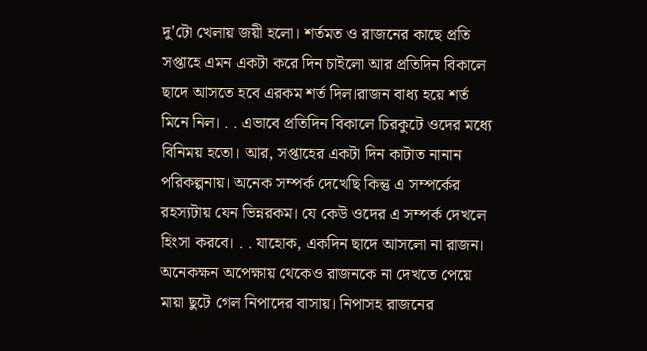দু'টো খেলায় জয়ী হলো। শর্তমত ও রাজনের কাছে প্রতি সপ্তাহে এমন একটা করে দিন চাইলো আর প্রতিদিন বিকালে ছাদে আসতে হবে এরকম শর্ত দিল।রাজন বাধ্য হয়ে শর্ত মিনে নিল। . . এভাবে প্রতিদিন বিকালে চিরকুটে ওদের মধ্যে বিনিময় হতো। আর, সপ্তাহের একটা দিন কাটাত নানান পরিকল্পনায়। অনেক সম্পর্ক দেখেছি কিন্তু এ সম্পর্কের রহস্যটায় যেন ভিন্নরকম। যে কেউ ওদের এ সম্পর্ক দেখলে হিংসা করবে। . . যাহোক, একদিন ছাদে আসলো না রাজন। অনেকক্ষন অপেক্ষায় থেকেও রাজনকে না দেখতে পেয়ে মায়া ছুটে গেল নিপাদের বাসায়। নিপাসহ রাজনের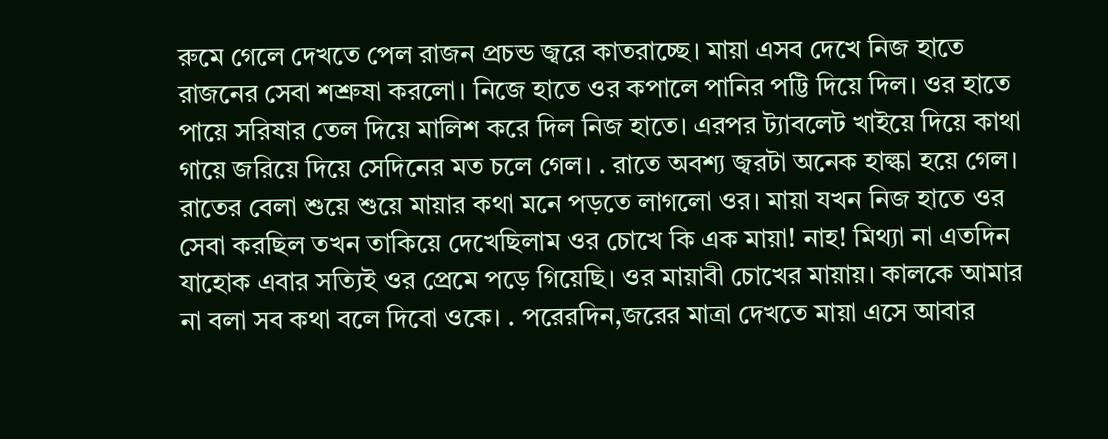রুমে গেলে দেখতে পেল রাজন প্রচন্ড জ্বরে কাতরাচ্ছে। মায়া এসব দেখে নিজ হাতে রাজনের সেবা শশ্রুষা করলো। নিজে হাতে ওর কপালে পানির পট্টি দিয়ে দিল। ওর হাতে পায়ে সরিষার তেল দিয়ে মালিশ করে দিল নিজ হাতে। এরপর ট্যাবলেট খাইয়ে দিয়ে কাথা গায়ে জরিয়ে দিয়ে সেদিনের মত চলে গেল। . রাতে অবশ্য জ্বরটা অনেক হাল্কা হয়ে গেল। রাতের বেলা শুয়ে শুয়ে মায়ার কথা মনে পড়তে লাগলো ওর। মায়া যখন নিজ হাতে ওর সেবা করছিল তখন তাকিয়ে দেখেছিলাম ওর চোখে কি এক মায়া! নাহ! মিথ্যা না এতদিন যাহোক এবার সত্যিই ওর প্রেমে পড়ে গিয়েছি। ওর মায়াবী চোখের মায়ায়। কালকে আমার না বলা সব কথা বলে দিবো ওকে। . পরেরদিন,জরের মাত্রা দেখতে মায়া এসে আবার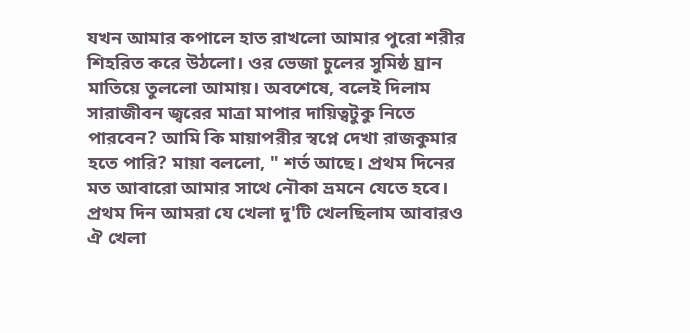যখন আমার কপালে হাত রাখলো আমার পুরো শরীর শিহরিত করে উঠলো। ওর ভেজা চুলের সুমিষ্ঠ ঘ্রান মাতিয়ে তুললো আমায়। অবশেষে, বলেই দিলাম সারাজীবন জ্বরের মাত্রা মাপার দায়িত্বটুকু নিতে পারবেন? আমি কি মায়াপরীর স্বপ্নে দেখা রাজকুমার হতে পারি? মায়া বললো, " শর্ত আছে। প্রথম দিনের মত আবারো আমার সাথে নৌকা ভ্রমনে যেতে হবে। প্রথম দিন আমরা যে খেলা দু'টি খেলছিলাম আবারও ঐ খেলা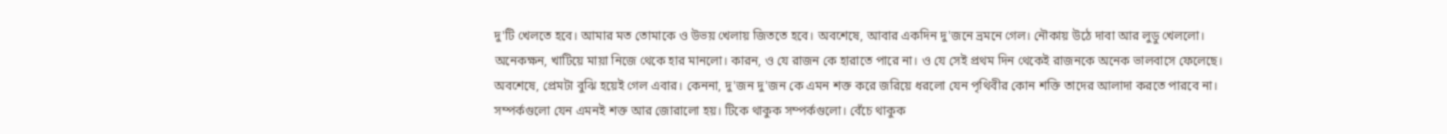দু'টি খেলতে হবে। আমার মত তোমাকে ও উভয় খেলায় জিততে হবে। অবশেষে, আবার একদিন দু'জনে ভ্রমনে গেল। নৌকায় উঠে দাবা আর লুডু খেললো। অনেকক্ষন, খাটিয়ে মায়া নিজে থেকে হার মানলো। কারন, ও যে রাজন কে হারাতে পারে না। ও যে সেই প্রথম দিন থেকেই রাজনকে অনেক ভালবাসে ফেলেছে। অবশেষে, প্রেমটা বুঝি হয়েই গেল এবার। কেননা, দু'জন দু'জন কে এমন শক্ত করে জরিয়ে ধরলো যেন পৃথিবীর কোন শক্তি তাদের আলাদা করতে পারবে না। সম্পর্কগুলো যেন এমনই শক্ত আর জোরালো হয়। টিকে থাকুক সম্পর্কগুলো। বেঁচে থাকুক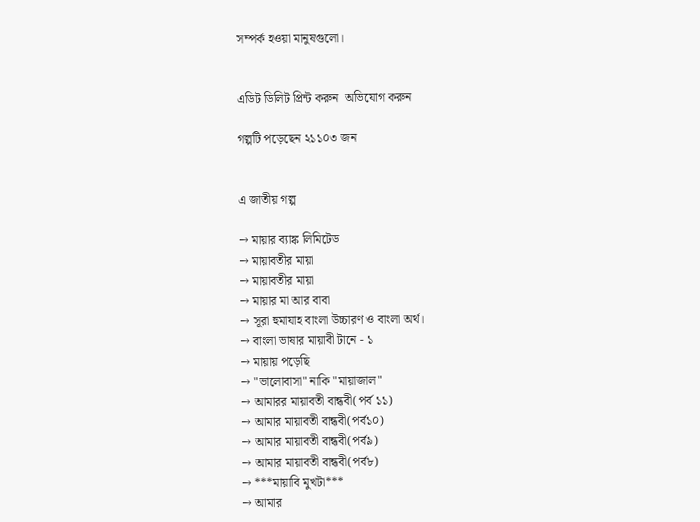সম্পর্ক হওয়া মানুষগুলো।


এডিট ডিলিট প্রিন্ট করুন  অভিযোগ করুন

গল্পটি পড়েছেন ২১১০৩ জন


এ জাতীয় গল্প

→ মায়ার ব্যাঙ্ক লিমিটেড
→ মায়াবতীর মায়া
→ মায়াবতীর মায়া
→ মায়ার মা আর বাবা
→ সূরা হুমাযাহ বাংলা উচ্চারণ ও বাংলা অর্থ।
→ বাংলা ভাষার মায়াবী টানে - ১
→ মায়ায় পড়েছি
→ "ভালোবাসা" নাকি "মায়াজাল"
→ আমারর মায়াবতী বান্ধবী(পর্ব ১১)
→ আমার মায়াবতী বান্ধবী(পর্ব১০)
→ আমার মায়াবতী বান্ধবী(পর্ব৯)
→ আমার মায়াবতী বান্ধবী(পর্ব৮)
→ ***মায়াবি মুখটা***
→ আমার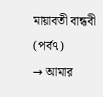মায়াবতী বান্ধবী (পর্ব৭)
→ আমার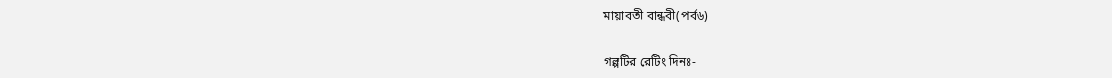মায়াবতী বান্ধবী(পর্ব৬)

গল্পটির রেটিং দিনঃ-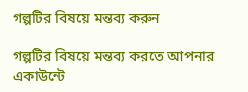গল্পটির বিষয়ে মন্তব্য করুন

গল্পটির বিষয়ে মন্তব্য করতে আপনার একাউন্টে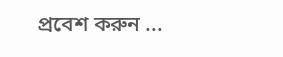প্রবেশ করুন ...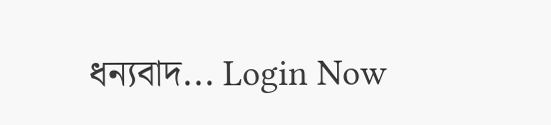ধন্যবাদ... Login Now